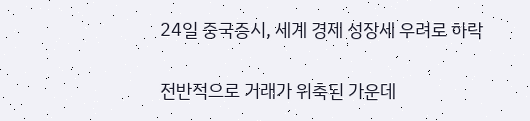24일 중국증시, 세계 경제 성장세 우려로 하락

전반적으로 거래가 위축된 가운데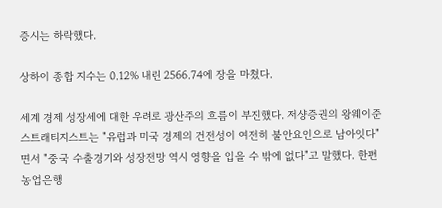증시는 하락했다.

상하이 종합 지수는 0.12% 내린 2566.74에 장을 마쳤다.

세계 경제 성장세에 대한 우려로 광산주의 흐름이 부진했다. 저샹증권의 왕웨이준 스트래티지스트는 "유럽과 미국 경제의 건전성이 여전히 불안요인으로 남아잇다"면서 "중국 수출경기와 성장전망 역시 영향을 입을 수 밖에 없다"고 말했다. 한편 농업은행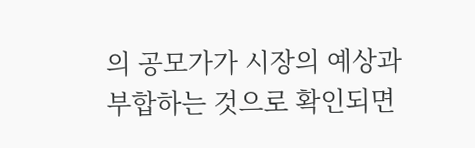의 공모가가 시장의 예상과 부합하는 것으로 확인되면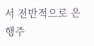서 전반적으로 은행주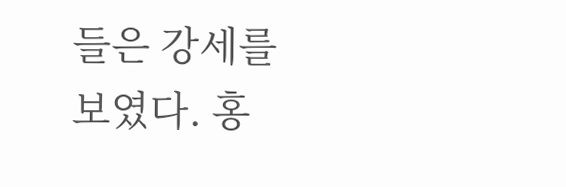들은 강세를 보였다. 홍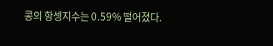콩의 항셍지수는 0.59% 떨어졌다.